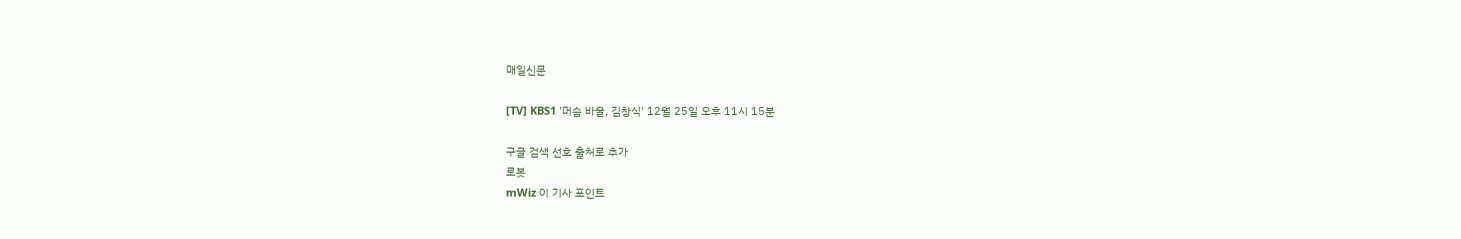매일신문

[TV] KBS1 '머슴 바울, 김창식' 12월 25일 오후 11시 15분

구글 검색 선호 출처로 추가
로봇
mWiz 이 기사 포인트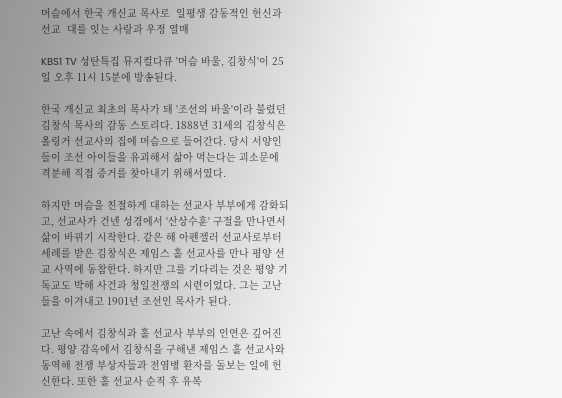머슴에서 한국 개신교 목사로  일평생 감동적인 헌신과 선교  대를 잇는 사랑과 우정 열매

KBS1 TV 성탄특집 뮤지컬다큐 '머슴 바울, 김창식'이 25일 오후 11시 15분에 방송된다.

한국 개신교 최초의 목사가 돼 '조선의 바울'이라 불렸던 김창식 목사의 감동 스토리다. 1888년 31세의 김창식은 올링거 선교사의 집에 머슴으로 들어간다. 당시 서양인들이 조선 아이들을 유괴해서 삶아 먹는다는 괴소문에 격분해 직접 증거를 찾아내기 위해서였다.

하지만 머슴을 친절하게 대하는 선교사 부부에게 감화되고, 선교사가 건넨 성경에서 '산상수훈' 구절을 만나면서 삶이 바뀌기 시작한다. 같은 해 아펜젤러 선교사로부터 세례를 받은 김창식은 제임스 홀 선교사를 만나 평양 선교 사역에 동참한다. 하지만 그를 기다리는 것은 평양 기독교도 박해 사건과 청일전쟁의 시련이었다. 그는 고난들을 이겨내고 1901년 조선인 목사가 된다.

고난 속에서 김창식과 홀 선교사 부부의 인연은 깊어진다. 평양 감옥에서 김창식을 구해낸 제임스 홀 선교사와 동역해 전쟁 부상자들과 전염병 환자를 돌보는 일에 헌신한다. 또한 홀 선교사 순직 후 유복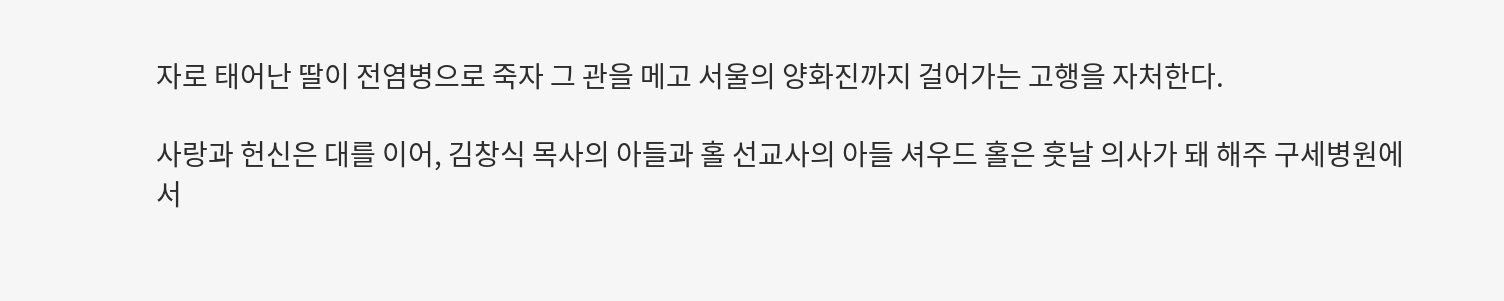자로 태어난 딸이 전염병으로 죽자 그 관을 메고 서울의 양화진까지 걸어가는 고행을 자처한다.

사랑과 헌신은 대를 이어, 김창식 목사의 아들과 홀 선교사의 아들 셔우드 홀은 훗날 의사가 돼 해주 구세병원에서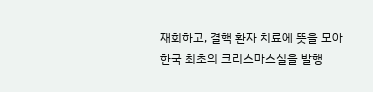재회하고, 결핵 환자 치료에 뜻을 모아 한국 최초의 크리스마스실을 발행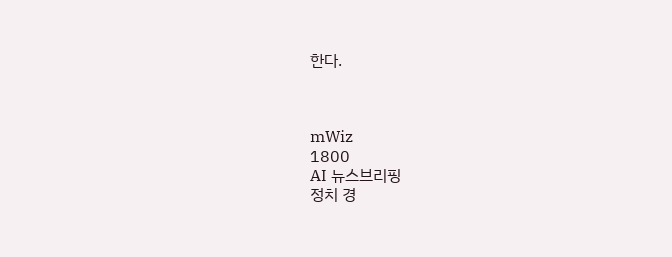한다.



mWiz
1800
AI 뉴스브리핑
정치 경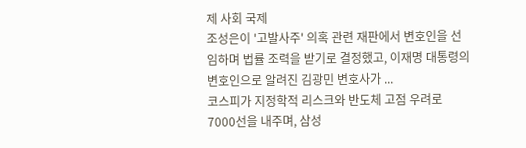제 사회 국제
조성은이 '고발사주' 의혹 관련 재판에서 변호인을 선임하며 법률 조력을 받기로 결정했고, 이재명 대통령의 변호인으로 알려진 김광민 변호사가 ...
코스피가 지정학적 리스크와 반도체 고점 우려로 7000선을 내주며, 삼성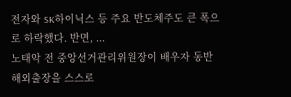전자와 SK하이닉스 등 주요 반도체주도 큰 폭으로 하락했다. 반면, ...
노태악 전 중앙선거관리위원장이 배우자 동반 해외출장을 스스로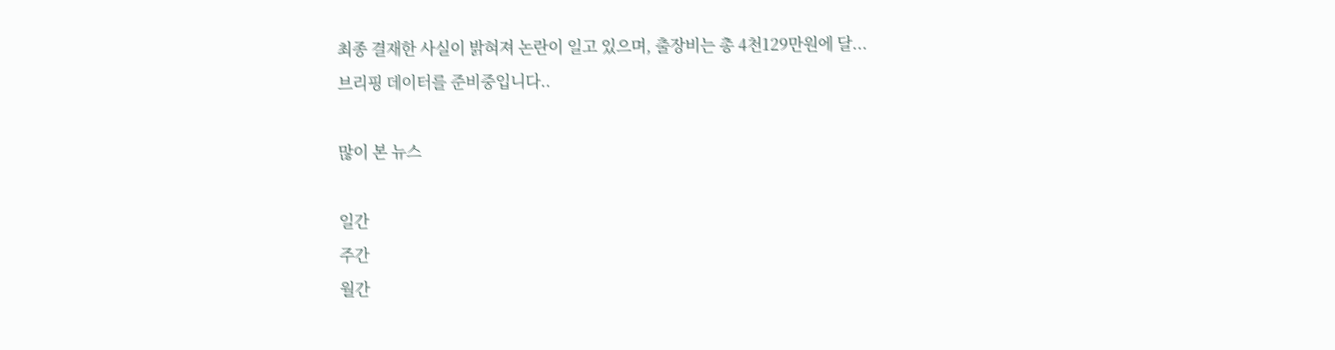최종 결재한 사실이 밝혀져 논란이 일고 있으며, 출장비는 총 4천129만원에 달...
브리핑 데이터를 준비중입니다..

많이 본 뉴스

일간
주간
월간